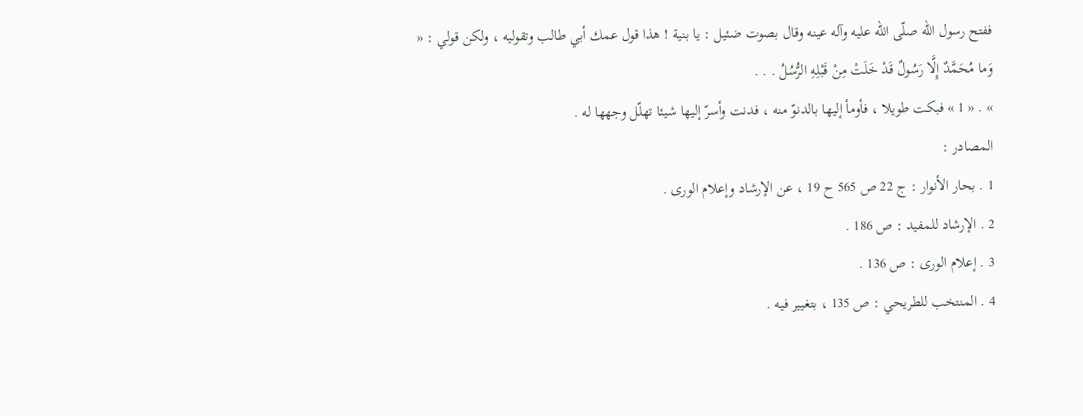ففتح رسول اللّه صلّى اللّه عليه وآله عينه وقال بصوت ضئيل : يا بنية ! هذا قول عمك أبي طالب وتقوليه ، ولكن قولي : «
وَما مُحَمَّدٌ إِلَّا رَسُولٌ قَدْ خَلَتْ مِنْ قَبْلِهِ الرُّسُلُ . . .
» . « 1 » فبكت طويلا ، فأومأ إليها بالدنوّ منه ، فدنت وأسرّ إليها شيئا تهلّل وجهها له .
المصادر :
1 . بحار الأنوار : ج 22 ص 565 ح 19 ، عن الإرشاد وإعلام الورى .
2 . الإرشاد للمفيد : ص 186 .
3 . إعلام الورى : ص 136 .
4 . المنتخب للطريحي : ص 135 ، بتغيير فيه .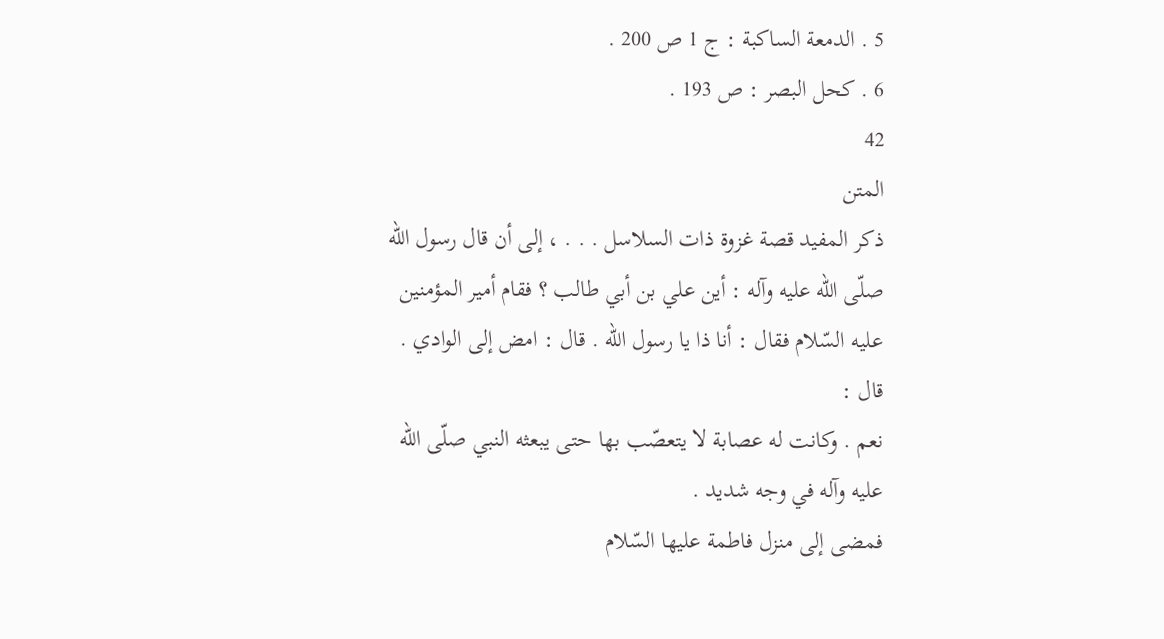5 . الدمعة الساكبة : ج 1 ص 200 .
6 . كحل البصر : ص 193 .
42
المتن
ذكر المفيد قصة غزوة ذات السلاسل . . . ، إلى أن قال رسول اللّه صلّى اللّه عليه وآله : أين علي بن أبي طالب ؟ فقام أمير المؤمنين عليه السّلام فقال : أنا ذا يا رسول اللّه . قال : امض إلى الوادي . قال :
نعم . وكانت له عصابة لا يتعصّب بها حتى يبعثه النبي صلّى اللّه عليه وآله في وجه شديد .
فمضى إلى منزل فاطمة عليها السّلام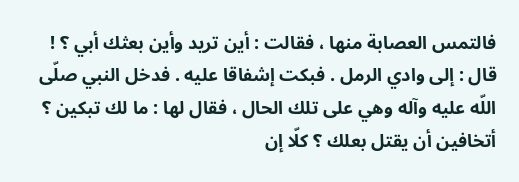فالتمس العصابة منها ، فقالت : أين تريد وأين بعثك أبي ؟ ! قال : إلى وادي الرمل . فبكت إشفاقا عليه . فدخل النبي صلّى اللّه عليه وآله وهي على تلك الحال ، فقال لها : ما لك تبكين ؟ أتخافين أن يقتل بعلك ؟ كلّا إن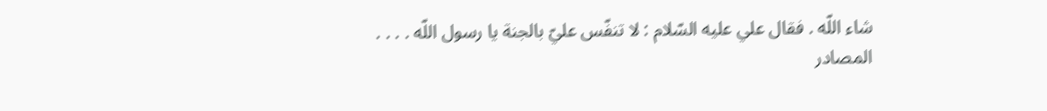شاء اللّه . فقال علي عليه السّلام : لا تنفّس عليّ بالجنة يا رسول اللّه . . . .
المصادر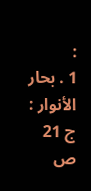:
1 . بحار الأنوار : ج 21 ص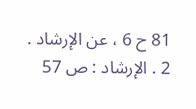81 ح 6 ، عن الإرشاد .
2 . الإرشاد : ص 57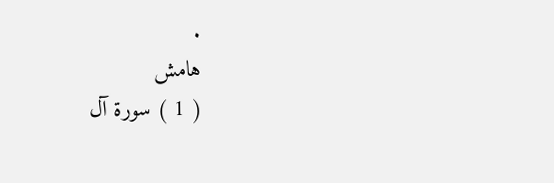.
هامش
( 1 ) سورة آل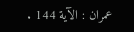عمران : الآية 144 .